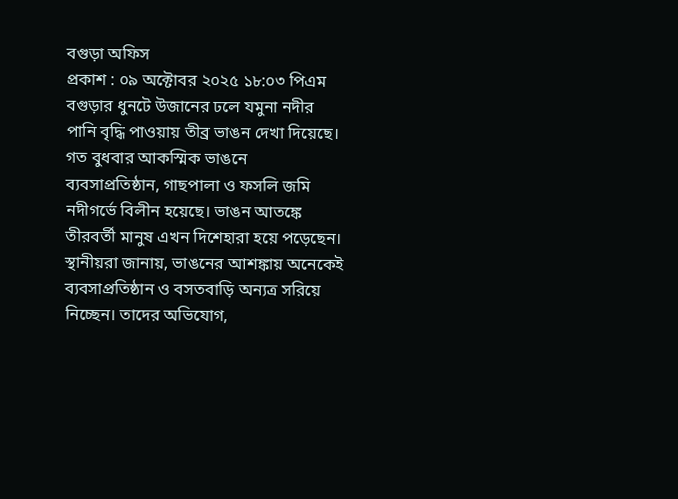বগুড়া অফিস
প্রকাশ : ০৯ অক্টোবর ২০২৫ ১৮:০৩ পিএম
বগুড়ার ধুনটে উজানের ঢলে যমুনা নদীর পানি বৃদ্ধি পাওয়ায় তীব্র ভাঙন দেখা দিয়েছে। গত বুধবার আকস্মিক ভাঙনে ব্যবসাপ্রতিষ্ঠান, গাছপালা ও ফসলি জমি নদীগর্ভে বিলীন হয়েছে। ভাঙন আতঙ্কে তীরবর্তী মানুষ এখন দিশেহারা হয়ে পড়েছেন।
স্থানীয়রা জানায়, ভাঙনের আশঙ্কায় অনেকেই ব্যবসাপ্রতিষ্ঠান ও বসতবাড়ি অন্যত্র সরিয়ে নিচ্ছেন। তাদের অভিযোগ,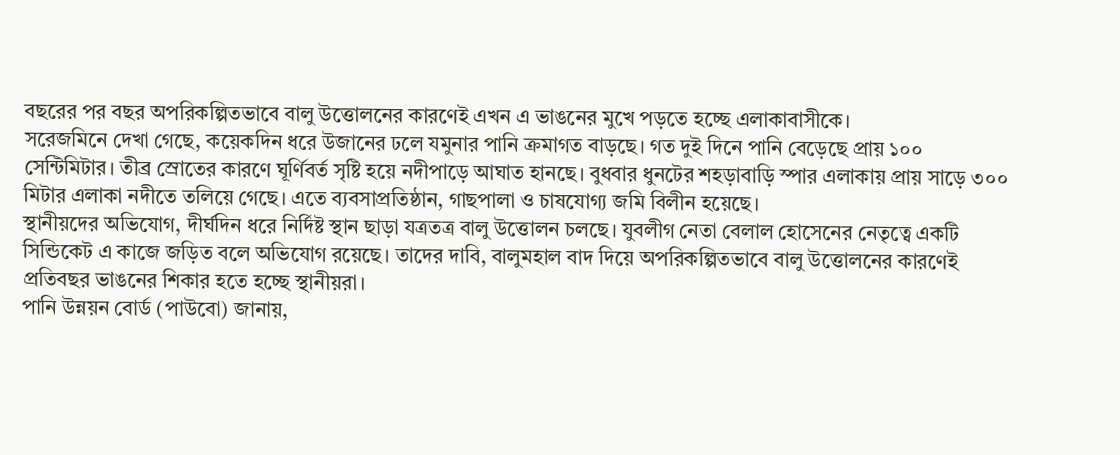বছরের পর বছর অপরিকল্পিতভাবে বালু উত্তোলনের কারণেই এখন এ ভাঙনের মুখে পড়তে হচ্ছে এলাকাবাসীকে।
সরেজমিনে দেখা গেছে, কয়েকদিন ধরে উজানের ঢলে যমুনার পানি ক্রমাগত বাড়ছে। গত দুই দিনে পানি বেড়েছে প্রায় ১০০ সেন্টিমিটার। তীব্র স্রোতের কারণে ঘূর্ণিবর্ত সৃষ্টি হয়ে নদীপাড়ে আঘাত হানছে। বুধবার ধুনটের শহড়াবাড়ি স্পার এলাকায় প্রায় সাড়ে ৩০০ মিটার এলাকা নদীতে তলিয়ে গেছে। এতে ব্যবসাপ্রতিষ্ঠান, গাছপালা ও চাষযোগ্য জমি বিলীন হয়েছে।
স্থানীয়দের অভিযোগ, দীর্ঘদিন ধরে নির্দিষ্ট স্থান ছাড়া যত্রতত্র বালু উত্তোলন চলছে। যুবলীগ নেতা বেলাল হোসেনের নেতৃত্বে একটি সিন্ডিকেট এ কাজে জড়িত বলে অভিযোগ রয়েছে। তাদের দাবি, বালুমহাল বাদ দিয়ে অপরিকল্পিতভাবে বালু উত্তোলনের কারণেই প্রতিবছর ভাঙনের শিকার হতে হচ্ছে স্থানীয়রা।
পানি উন্নয়ন বোর্ড (পাউবো) জানায়,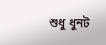শুধু ধুনট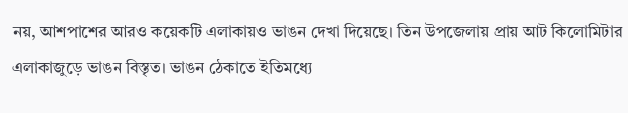নয়, আশপাশের আরও কয়েকটি এলাকায়ও ভাঙন দেখা দিয়েছে। তিন উপজেলায় প্রায় আট কিলোমিটার এলাকাজুড়ে ভাঙন বিস্তৃত। ভাঙন ঠেকাতে ইতিমধ্যে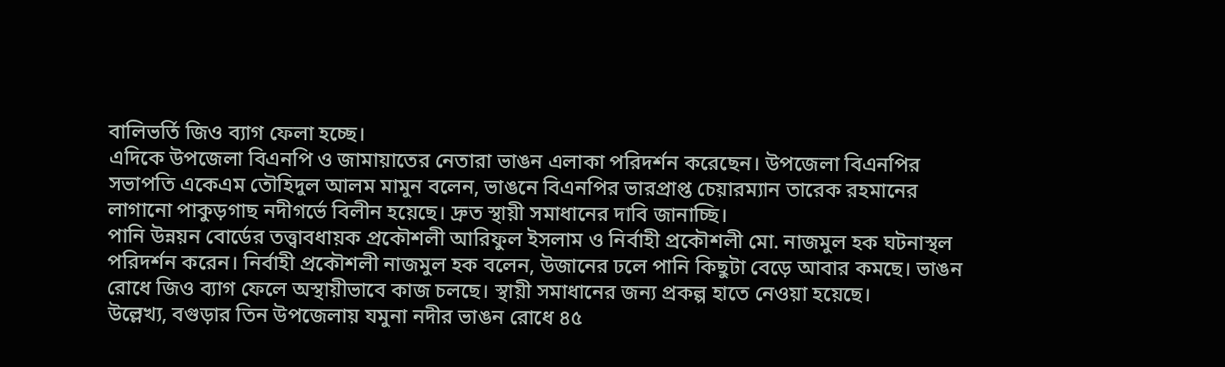বালিভর্তি জিও ব্যাগ ফেলা হচ্ছে।
এদিকে উপজেলা বিএনপি ও জামায়াতের নেতারা ভাঙন এলাকা পরিদর্শন করেছেন। উপজেলা বিএনপির সভাপতি একেএম তৌহিদুল আলম মামুন বলেন, ভাঙনে বিএনপির ভারপ্রাপ্ত চেয়ারম্যান তারেক রহমানের লাগানো পাকুড়গাছ নদীগর্ভে বিলীন হয়েছে। দ্রুত স্থায়ী সমাধানের দাবি জানাচ্ছি।
পানি উন্নয়ন বোর্ডের তত্ত্বাবধায়ক প্রকৌশলী আরিফুল ইসলাম ও নির্বাহী প্রকৌশলী মো. নাজমুল হক ঘটনাস্থল পরিদর্শন করেন। নির্বাহী প্রকৌশলী নাজমুল হক বলেন, উজানের ঢলে পানি কিছুটা বেড়ে আবার কমছে। ভাঙন রোধে জিও ব্যাগ ফেলে অস্থায়ীভাবে কাজ চলছে। স্থায়ী সমাধানের জন্য প্রকল্প হাতে নেওয়া হয়েছে।
উল্লেখ্য, বগুড়ার তিন উপজেলায় যমুনা নদীর ভাঙন রোধে ৪৫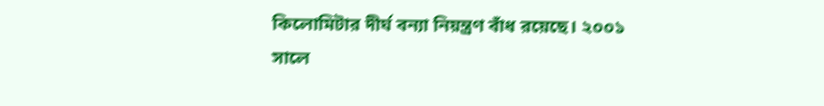কিলোমিটার দীর্ঘ বন্যা নিয়ন্ত্রণ বাঁধ রয়েছে। ২০০১ সালে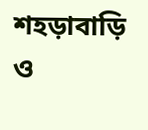শহড়াবাড়ি ও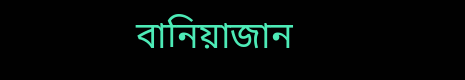বানিয়াজান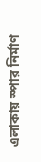এলাকায় স্পার নির্মাণ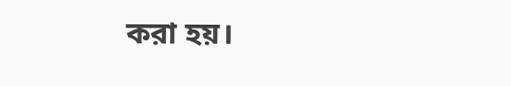করা হয়।